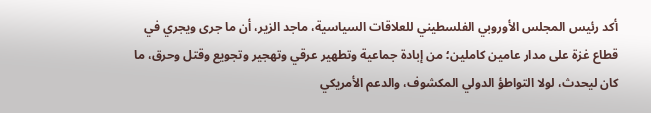أكد رئيس المجلس الأوروبي الفلسطيني للعلاقات السياسية، ماجد الزير، أن ما جرى ويجري في قطاع غزة على مدار عامين كاملين؛ من إبادة جماعية وتطهير عرقي وتهجير وتجويع وقتل وحرق، ما كان ليحدث، لولا التواطؤ الدولي المكشوف، والدعم الأمريكي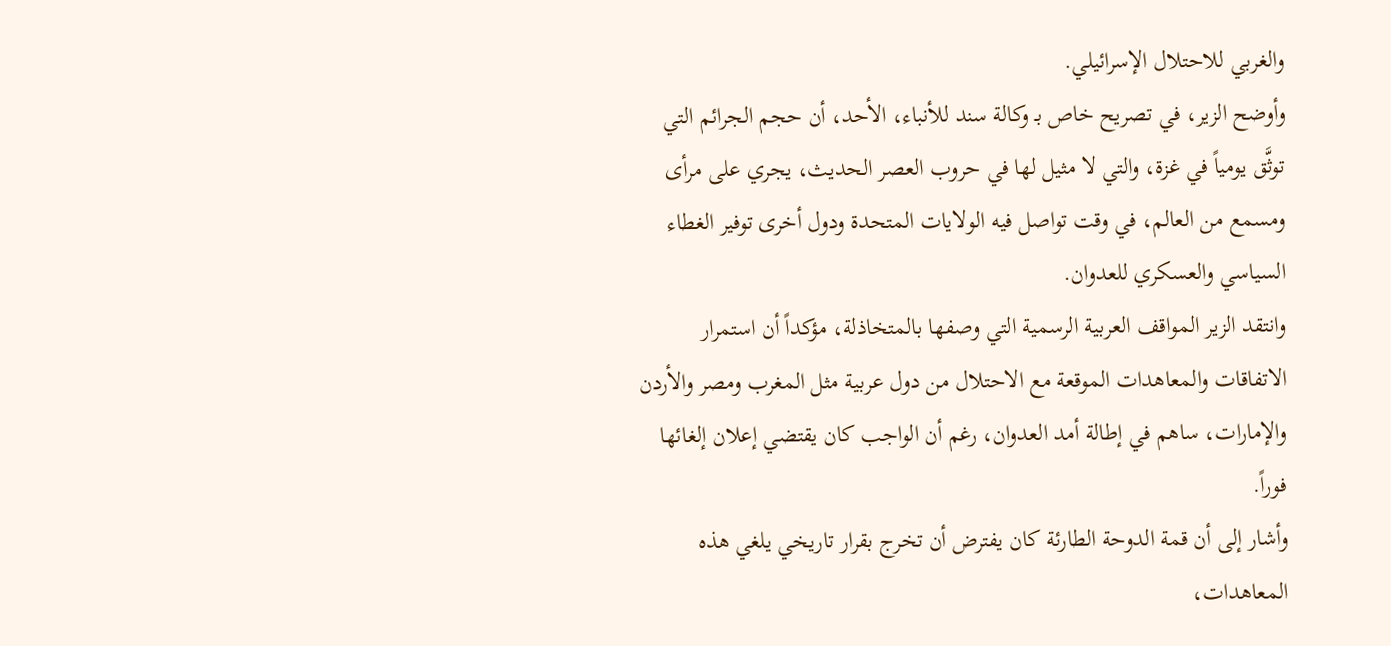والغربي للاحتلال الإسرائيلي.
وأوضح الزير، في تصريح خاص بـ وكالة سند للأنباء، الأحد، أن حجم الجرائم التي توثَّق يومياً في غزة، والتي لا مثيل لها في حروب العصر الحديث، يجري على مرأى ومسمع من العالم، في وقت تواصل فيه الولايات المتحدة ودول أخرى توفير الغطاء السياسي والعسكري للعدوان.
وانتقد الزير المواقف العربية الرسمية التي وصفها بالمتخاذلة، مؤكداً أن استمرار الاتفاقات والمعاهدات الموقعة مع الاحتلال من دول عربية مثل المغرب ومصر والأردن والإمارات، ساهم في إطالة أمد العدوان، رغم أن الواجب كان يقتضي إعلان إلغائها فوراً.
وأشار إلى أن قمة الدوحة الطارئة كان يفترض أن تخرج بقرار تاريخي يلغي هذه المعاهدات،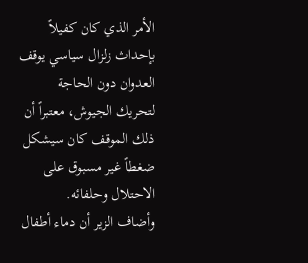الأمر الذي كان كفيلاً بإحداث زلزال سياسي يوقف العدوان دون الحاجة لتحريك الجيوش، معتبراً أن ذلك الموقف كان سيشكل ضغطاً غير مسبوق على الاحتلال وحلفائه.
وأضاف الزير أن دماء أطفال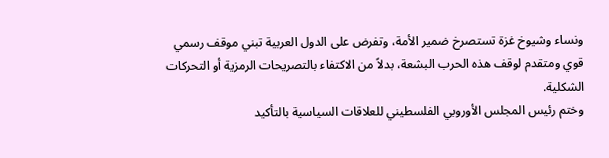ونساء وشيوخ غزة تستصرخ ضمير الأمة، وتفرض على الدول العربية تبني موقف رسمي قوي ومتقدم لوقف هذه الحرب البشعة، بدلاً من الاكتفاء بالتصريحات الرمزية أو التحركات الشكلية.
وختم رئيس المجلس الأوروبي الفلسطيني للعلاقات السياسية بالتأكيد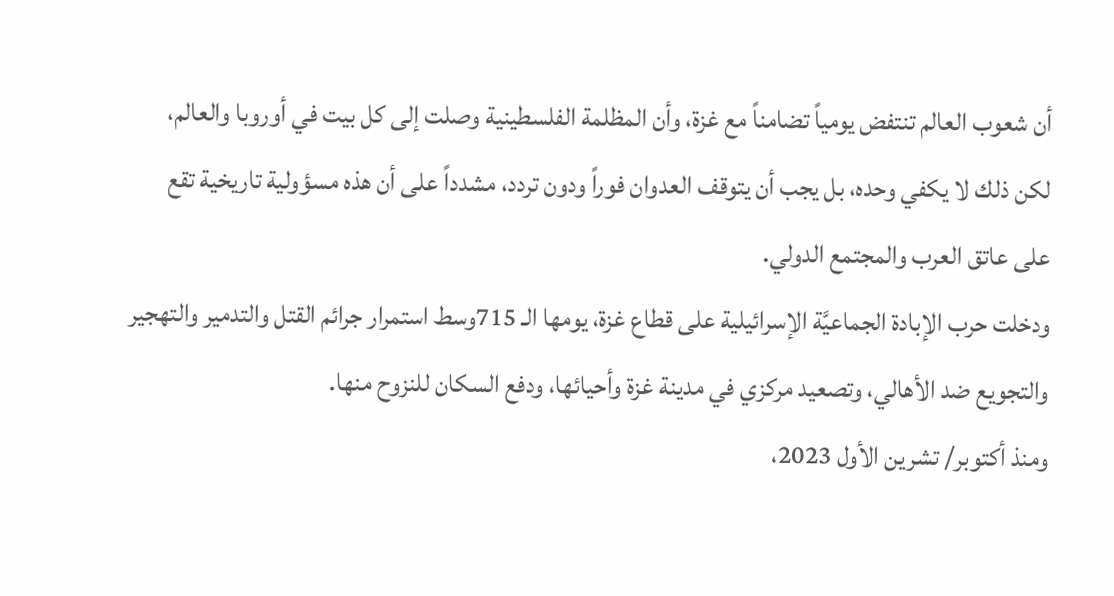أن شعوب العالم تنتفض يومياً تضامناً مع غزة، وأن المظلمة الفلسطينية وصلت إلى كل بيت في أوروبا والعالم، لكن ذلك لا يكفي وحده، بل يجب أن يتوقف العدوان فوراً ودون تردد، مشدداً على أن هذه مسؤولية تاريخية تقع على عاتق العرب والمجتمع الدولي.
ودخلت حرب الإبادة الجماعيَّة الإسرائيلية على قطاع غزة، يومها الـ 715وسط استمرار جرائم القتل والتدمير والتهجير والتجويع ضد الأهالي، وتصعيد مركزي في مدينة غزة وأحيائها، ودفع السكان للنزوح منها.
ومنذ أكتوبر/ تشرين الأول 2023،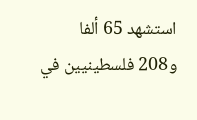استشهد 65 ألفا و208 فلسطينيين في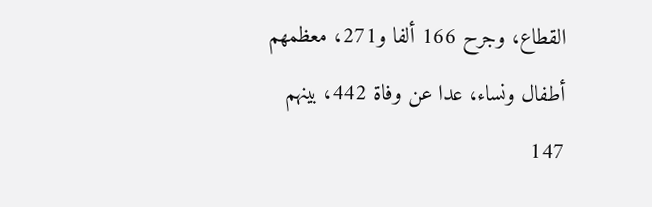القطاع، وجرح 166 ألفا و271، معظمهم أطفال ونساء، عدا عن وفاة 442، بينهم 147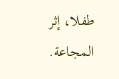طفلا، إثر المجاعة.